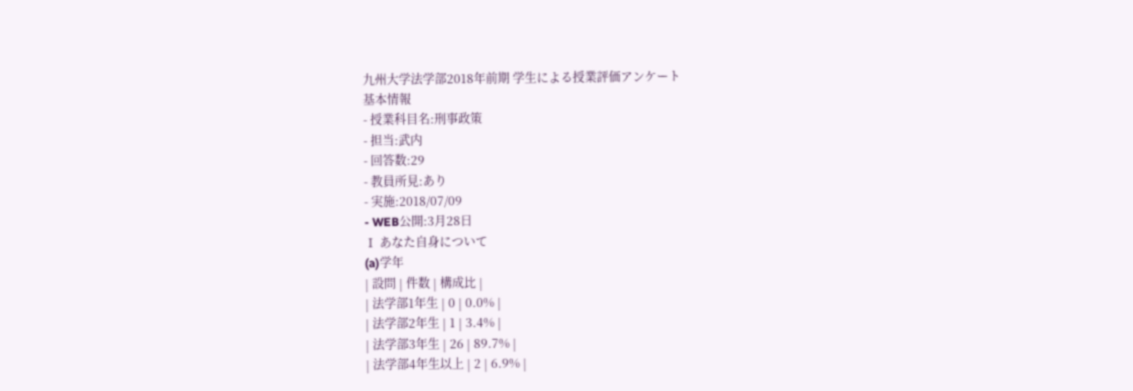九州大学法学部2018年前期 学生による授業評価アンケート
基本情報
- 授業科目名:刑事政策
- 担当:武内
- 回答数:29
- 教員所見:あり
- 実施:2018/07/09
- WEB公開:3月28日
Ⅰ あなた自身について
(a)学年
| 設問 | 件数 | 構成比 |
| 法学部1年生 | 0 | 0.0% |
| 法学部2年生 | 1 | 3.4% |
| 法学部3年生 | 26 | 89.7% |
| 法学部4年生以上 | 2 | 6.9% |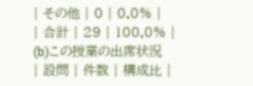| その他 | 0 | 0.0% |
| 合計 | 29 | 100.0% |
(b)この授業の出席状況
| 設問 | 件数 | 構成比 |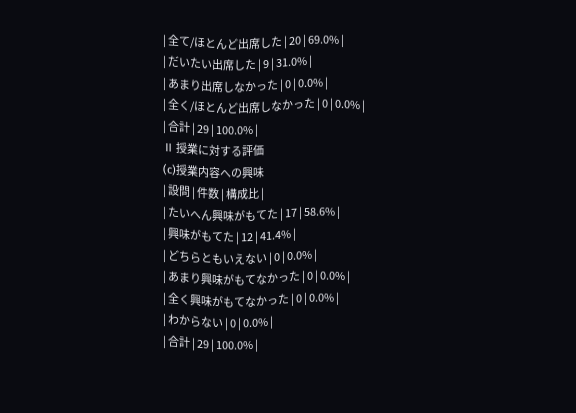| 全て/ほとんど出席した | 20 | 69.0% |
| だいたい出席した | 9 | 31.0% |
| あまり出席しなかった | 0 | 0.0% |
| 全く/ほとんど出席しなかった | 0 | 0.0% |
| 合計 | 29 | 100.0% |
Ⅱ 授業に対する評価
(c)授業内容への興味
| 設問 | 件数 | 構成比 |
| たいへん興味がもてた | 17 | 58.6% |
| 興味がもてた | 12 | 41.4% |
| どちらともいえない | 0 | 0.0% |
| あまり興味がもてなかった | 0 | 0.0% |
| 全く興味がもてなかった | 0 | 0.0% |
| わからない | 0 | 0.0% |
| 合計 | 29 | 100.0% |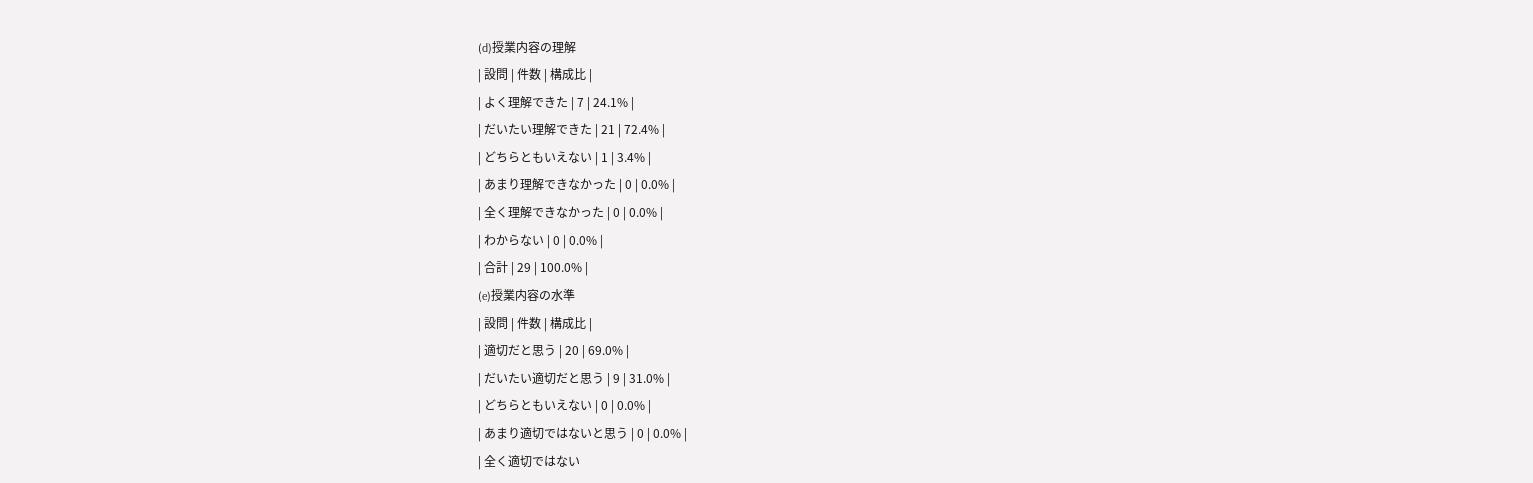(d)授業内容の理解
| 設問 | 件数 | 構成比 |
| よく理解できた | 7 | 24.1% |
| だいたい理解できた | 21 | 72.4% |
| どちらともいえない | 1 | 3.4% |
| あまり理解できなかった | 0 | 0.0% |
| 全く理解できなかった | 0 | 0.0% |
| わからない | 0 | 0.0% |
| 合計 | 29 | 100.0% |
(e)授業内容の水準
| 設問 | 件数 | 構成比 |
| 適切だと思う | 20 | 69.0% |
| だいたい適切だと思う | 9 | 31.0% |
| どちらともいえない | 0 | 0.0% |
| あまり適切ではないと思う | 0 | 0.0% |
| 全く適切ではない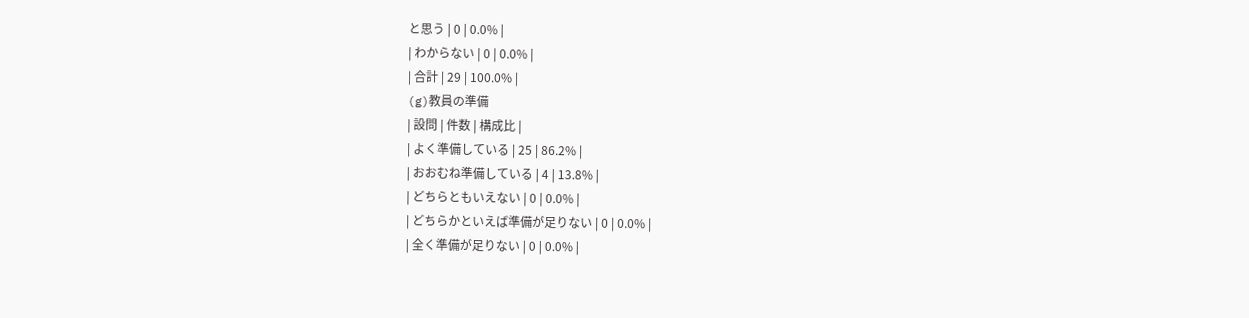と思う | 0 | 0.0% |
| わからない | 0 | 0.0% |
| 合計 | 29 | 100.0% |
(g)教員の準備
| 設問 | 件数 | 構成比 |
| よく準備している | 25 | 86.2% |
| おおむね準備している | 4 | 13.8% |
| どちらともいえない | 0 | 0.0% |
| どちらかといえば準備が足りない | 0 | 0.0% |
| 全く準備が足りない | 0 | 0.0% |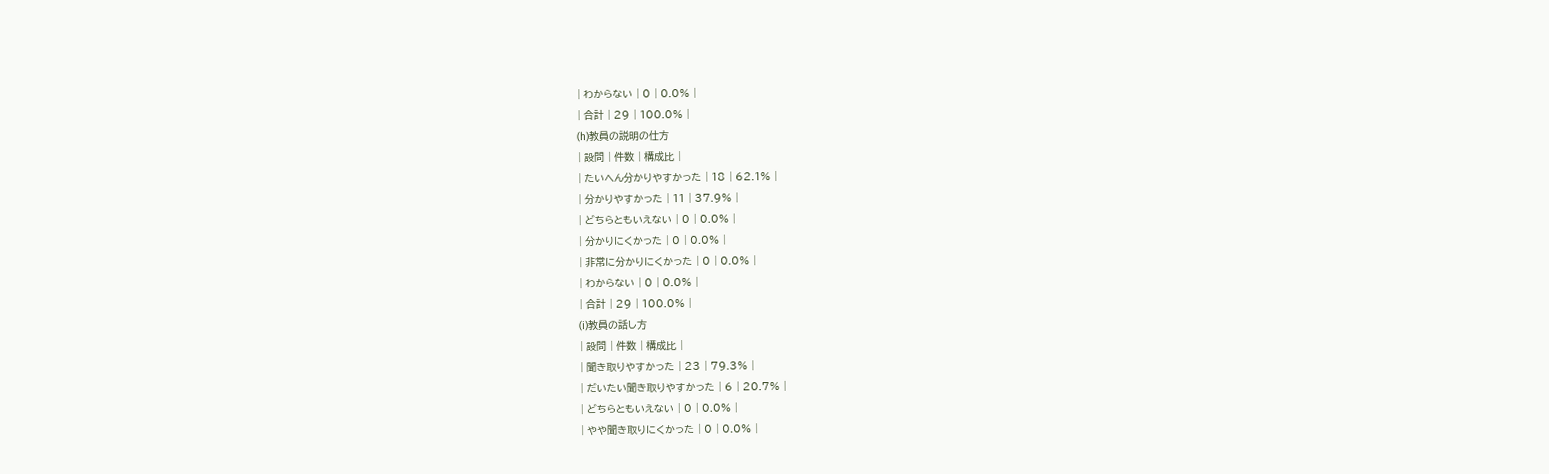| わからない | 0 | 0.0% |
| 合計 | 29 | 100.0% |
(h)教員の説明の仕方
| 設問 | 件数 | 構成比 |
| たいへん分かりやすかった | 18 | 62.1% |
| 分かりやすかった | 11 | 37.9% |
| どちらともいえない | 0 | 0.0% |
| 分かりにくかった | 0 | 0.0% |
| 非常に分かりにくかった | 0 | 0.0% |
| わからない | 0 | 0.0% |
| 合計 | 29 | 100.0% |
(i)教員の話し方
| 設問 | 件数 | 構成比 |
| 聞き取りやすかった | 23 | 79.3% |
| だいたい聞き取りやすかった | 6 | 20.7% |
| どちらともいえない | 0 | 0.0% |
| やや聞き取りにくかった | 0 | 0.0% |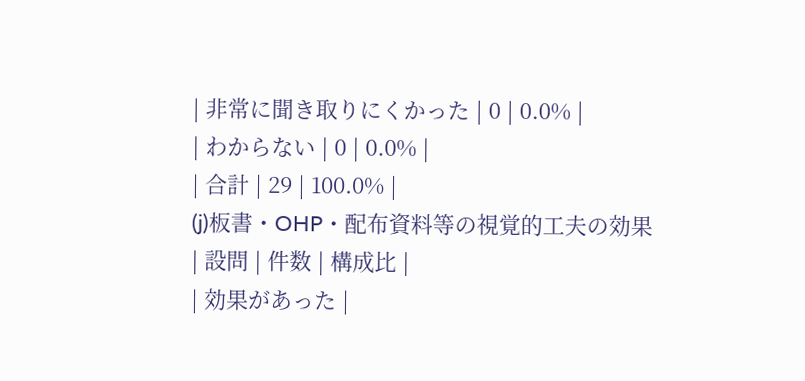| 非常に聞き取りにくかった | 0 | 0.0% |
| わからない | 0 | 0.0% |
| 合計 | 29 | 100.0% |
(j)板書・OHP・配布資料等の視覚的工夫の効果
| 設問 | 件数 | 構成比 |
| 効果があった |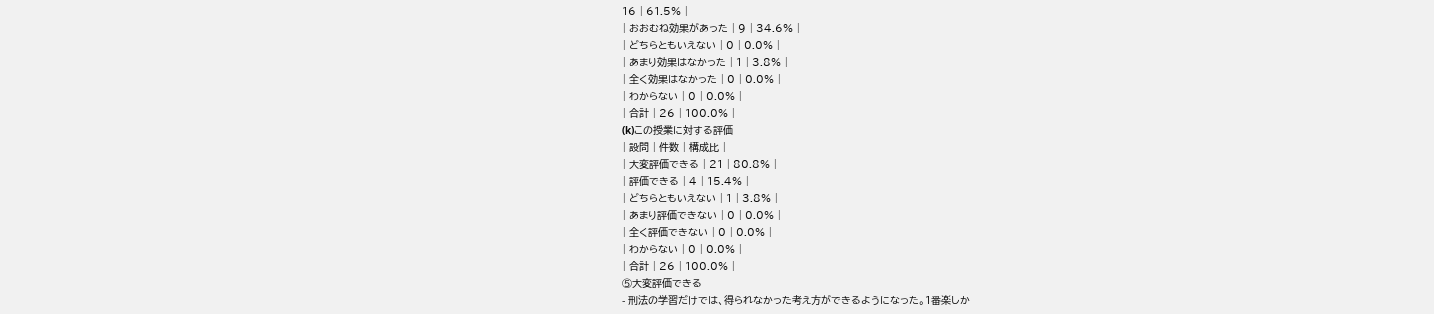16 | 61.5% |
| おおむね効果があった | 9 | 34.6% |
| どちらともいえない | 0 | 0.0% |
| あまり効果はなかった | 1 | 3.8% |
| 全く効果はなかった | 0 | 0.0% |
| わからない | 0 | 0.0% |
| 合計 | 26 | 100.0% |
(k)この授業に対する評価
| 設問 | 件数 | 構成比 |
| 大変評価できる | 21 | 80.8% |
| 評価できる | 4 | 15.4% |
| どちらともいえない | 1 | 3.8% |
| あまり評価できない | 0 | 0.0% |
| 全く評価できない | 0 | 0.0% |
| わからない | 0 | 0.0% |
| 合計 | 26 | 100.0% |
⑤大変評価できる
- 刑法の学習だけでは、得られなかった考え方ができるようになった。1番楽しか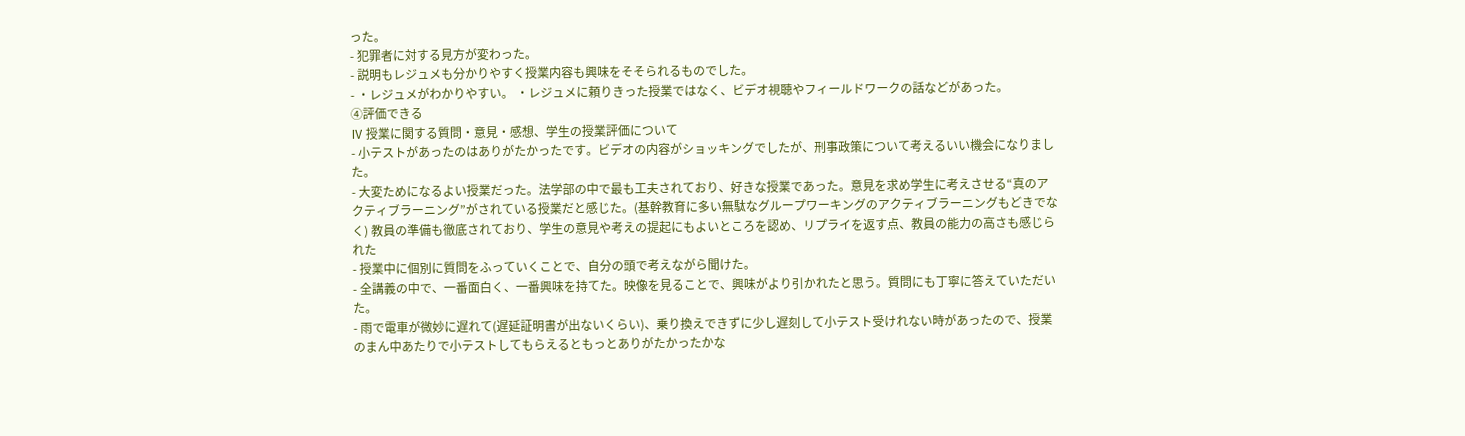った。
- 犯罪者に対する見方が変わった。
- 説明もレジュメも分かりやすく授業内容も興味をそそられるものでした。
- ・レジュメがわかりやすい。 ・レジュメに頼りきった授業ではなく、ビデオ視聴やフィールドワークの話などがあった。
④評価できる
Ⅳ 授業に関する質問・意見・感想、学生の授業評価について
- 小テストがあったのはありがたかったです。ビデオの内容がショッキングでしたが、刑事政策について考えるいい機会になりました。
- 大変ためになるよい授業だった。法学部の中で最も工夫されており、好きな授業であった。意見を求め学生に考えさせる“真のアクティブラーニング”がされている授業だと感じた。(基幹教育に多い無駄なグループワーキングのアクティブラーニングもどきでなく) 教員の準備も徹底されており、学生の意見や考えの提起にもよいところを認め、リプライを返す点、教員の能力の高さも感じられた
- 授業中に個別に質問をふっていくことで、自分の頭で考えながら聞けた。
- 全講義の中で、一番面白く、一番興味を持てた。映像を見ることで、興味がより引かれたと思う。質問にも丁寧に答えていただいた。
- 雨で電車が微妙に遅れて(遅延証明書が出ないくらい)、乗り換えできずに少し遅刻して小テスト受けれない時があったので、授業のまん中あたりで小テストしてもらえるともっとありがたかったかな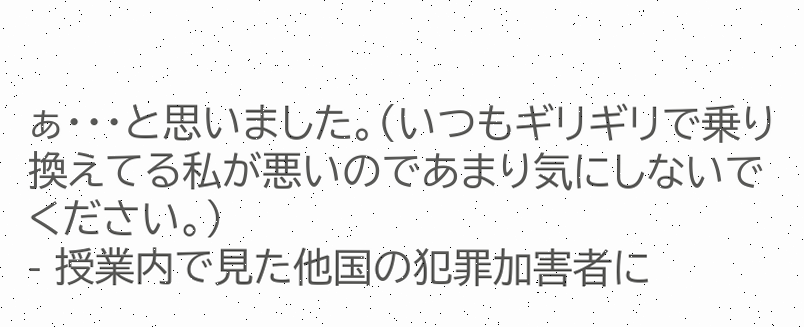ぁ・・・と思いました。(いつもギリギリで乗り換えてる私が悪いのであまり気にしないでください。)
- 授業内で見た他国の犯罪加害者に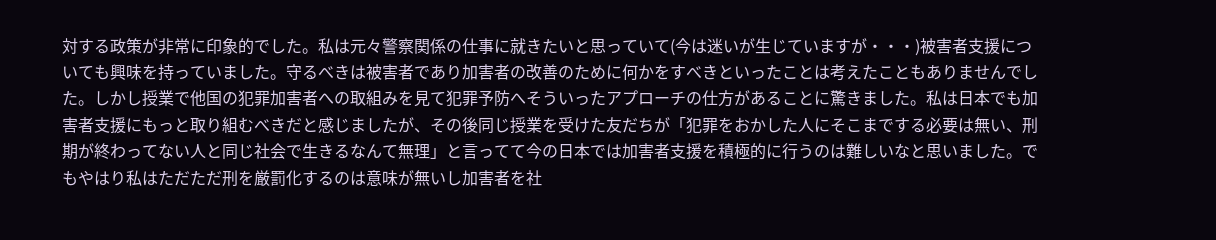対する政策が非常に印象的でした。私は元々警察関係の仕事に就きたいと思っていて(今は迷いが生じていますが・・・)被害者支援についても興味を持っていました。守るべきは被害者であり加害者の改善のために何かをすべきといったことは考えたこともありませんでした。しかし授業で他国の犯罪加害者への取組みを見て犯罪予防へそういったアプローチの仕方があることに驚きました。私は日本でも加害者支援にもっと取り組むべきだと感じましたが、その後同じ授業を受けた友だちが「犯罪をおかした人にそこまでする必要は無い、刑期が終わってない人と同じ社会で生きるなんて無理」と言ってて今の日本では加害者支援を積極的に行うのは難しいなと思いました。でもやはり私はただただ刑を厳罰化するのは意味が無いし加害者を社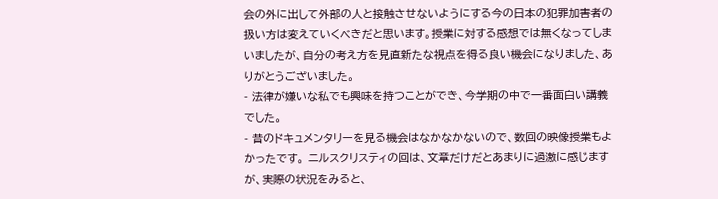会の外に出して外部の人と接触させないようにする今の日本の犯罪加害者の扱い方は変えていくべきだと思います。授業に対する感想では無くなってしまいましたが、自分の考え方を見直新たな視点を得る良い機会になりました、ありがとうございました。
- 法律が嫌いな私でも興味を持つことができ、今学期の中で一番面白い講義でした。
- 昔のドキュメンタリーを見る機会はなかなかないので、数回の映像授業もよかったです。 ニルスクリスティの回は、文章だけだとあまりに過激に感じますが、実際の状況をみると、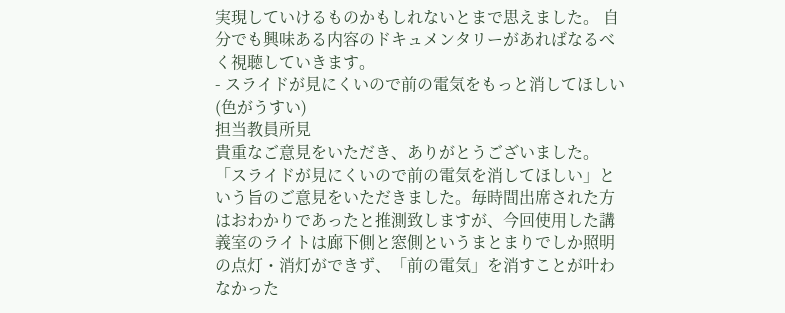実現していけるものかもしれないとまで思えました。 自分でも興味ある内容のドキュメンタリーがあればなるべく視聴していきます。
- スライドが見にくいので前の電気をもっと消してほしい(色がうすい)
担当教員所見
貴重なご意見をいただき、ありがとうございました。
「スライドが見にくいので前の電気を消してほしい」という旨のご意見をいただきました。毎時間出席された方はおわかりであったと推測致しますが、今回使用した講義室のライトは廊下側と窓側というまとまりでしか照明の点灯・消灯ができず、「前の電気」を消すことが叶わなかった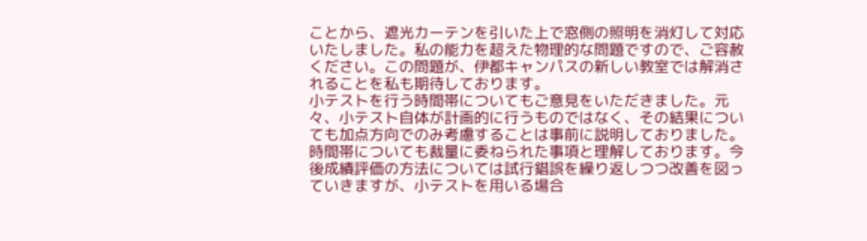ことから、遮光カーテンを引いた上で窓側の照明を消灯して対応いたしました。私の能力を超えた物理的な問題ですので、ご容赦ください。この問題が、伊都キャンパスの新しい教室では解消されることを私も期待しております。
小テストを行う時間帯についてもご意見をいただきました。元々、小テスト自体が計画的に行うものではなく、その結果についても加点方向でのみ考慮することは事前に説明しておりました。時間帯についても裁量に委ねられた事項と理解しております。今後成績評価の方法については試行錯誤を繰り返しつつ改善を図っていきますが、小テストを用いる場合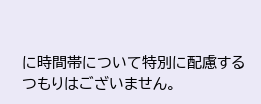に時間帯について特別に配慮するつもりはございません。